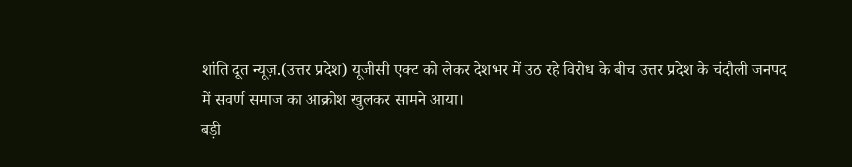शांति दूत न्यूज़.(उत्तर प्रदेश) यूजीसी एक्ट को लेकर देशभर में उठ रहे विरोध के बीच उत्तर प्रदेश के चंदौली जनपद में सवर्ण समाज का आक्रोश खुलकर सामने आया।
बड़ी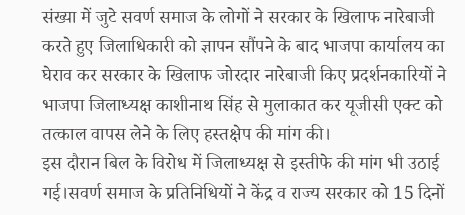संख्या में जुटे सवर्ण समाज के लोगों ने सरकार के खिलाफ नारेबाजी करते हुए जिलाधिकारी को ज्ञापन सौंपने के बाद भाजपा कार्यालय का घेराव कर सरकार के खिलाफ जोरदार नारेबाजी किए प्रदर्शनकारियों ने भाजपा जिलाध्यक्ष काशीनाथ सिंह से मुलाकात कर यूजीसी एक्ट को तत्काल वापस लेने के लिए हस्तक्षेप की मांग की।
इस दौरान बिल के विरोध में जिलाध्यक्ष से इस्तीफे की मांग भी उठाई गई।सवर्ण समाज के प्रतिनिधियों ने केंद्र व राज्य सरकार को 15 दिनों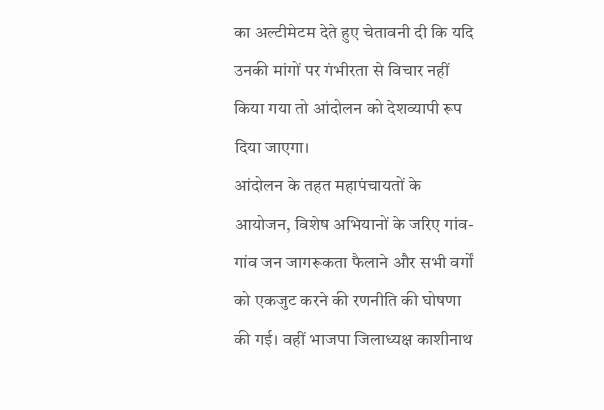का अल्टीमेटम देते हुए चेतावनी दी कि यदि उनकी मांगों पर गंभीरता से विचार नहीं किया गया तो आंदोलन को देशव्यापी रूप दिया जाएगा।
आंदोलन के तहत महापंचायतों के आयोजन, विशेष अभियानों के जरिए गांव-गांव जन जागरूकता फैलाने और सभी वर्गों को एकजुट करने की रणनीति की घोषणा की गई। वहीं भाजपा जिलाध्यक्ष काशीनाथ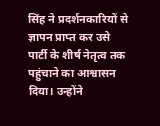सिंह ने प्रदर्शनकारियों से ज्ञापन प्राप्त कर उसे पार्टी के शीर्ष नेतृत्व तक पहुंचाने का आश्वासन दिया। उन्होंने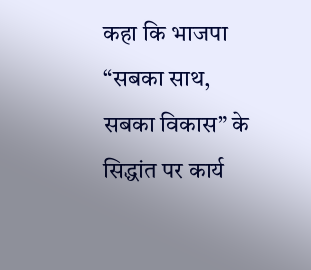कहा कि भाजपा “सबका साथ, सबका विकास” के सिद्धांत पर कार्य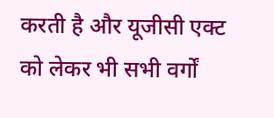करती है और यूजीसी एक्ट को लेकर भी सभी वर्गों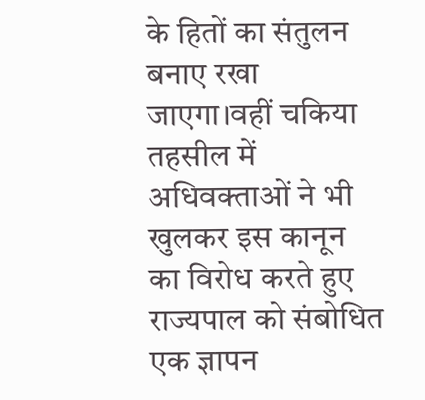के हितों का संतुलन बनाए रखा जाएगा।वहीं चकिया तहसील में अधिवक्ताओं ने भी खुलकर इस कानून का विरोध करते हुए राज्यपाल को संबोधित एक ज्ञापन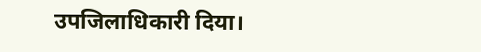उपजिलाधिकारी दिया।